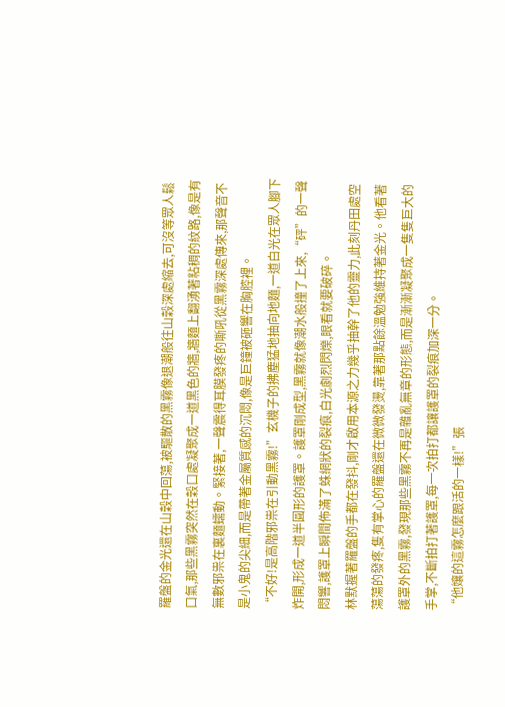羅盤的金光還在山穀中回蕩,被驅散的黑霧像退潮般往山穀深處縮去,可沒等眾人鬆口氣,那些黑霧突然在穀口處凝聚成一道黑色的牆,牆麵上翻湧著粘稠的紋路,像是有無數邪祟在裏麵蠕動。緊接著,一聲震得耳膜發疼的嘶吼從黑霧深處傳來,那聲音不是小鬼的尖細,而是帶著金屬質感的沉悶,像是巨鐘被砸響在胸腔裡。
“不好!是高階邪祟在引動黑霧!”玄機子的拂塵猛地抽向地麵,一道白光在眾人腳下炸開,形成一道半圓形的護罩。護罩剛成型,黑霧就像潮水般撞了上來,“砰”的一聲悶響,護罩上瞬間佈滿了蛛網狀的裂痕,白光劇烈閃爍,眼看就要破碎。
林默握著羅盤的手都在發抖,剛才啟用本源之力幾乎抽幹了他的靈力,此刻丹田處空蕩蕩的發疼,隻有掌心的羅盤還在微微發燙,靠著那點餘溫勉強維持著金光。他看著護罩外的黑霧,發現那些黑霧不再是雜亂無章的形態,而是漸漸凝聚成一隻隻巨大的手掌,不斷拍打著護罩,每一次拍打都讓護罩的裂痕加深一分。
“他孃的這霧怎麼跟活的一樣!”張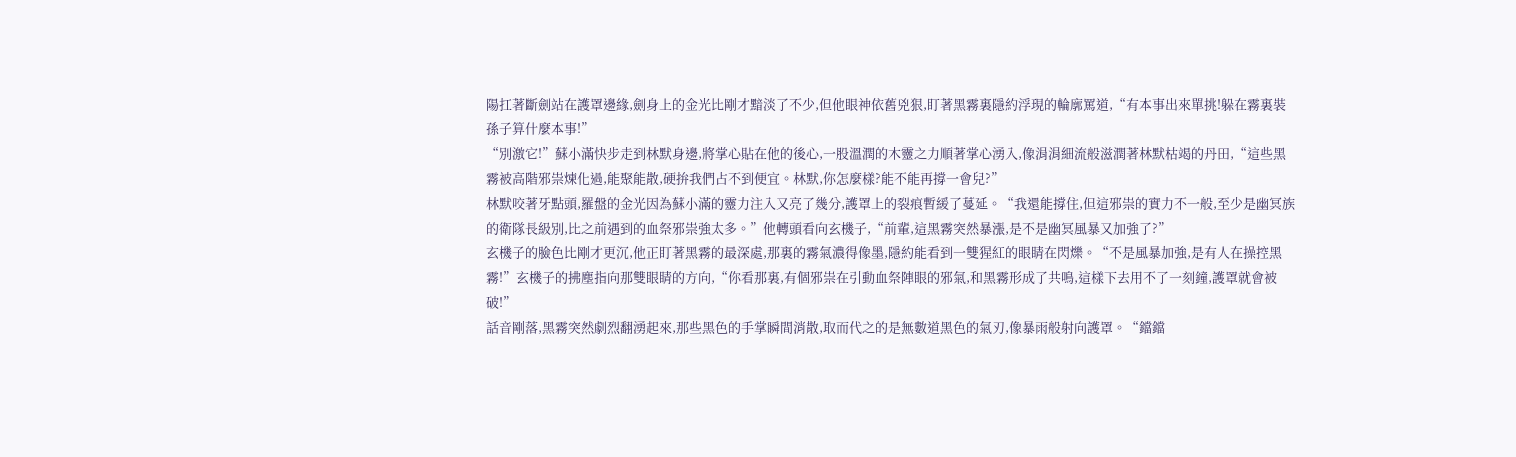陽扛著斷劍站在護罩邊緣,劍身上的金光比剛才黯淡了不少,但他眼神依舊兇狠,盯著黑霧裏隱約浮現的輪廓罵道,“有本事出來單挑!躲在霧裏裝孫子算什麼本事!”
“別激它!”蘇小滿快步走到林默身邊,將掌心貼在他的後心,一股溫潤的木靈之力順著掌心湧入,像涓涓細流般滋潤著林默枯竭的丹田,“這些黑霧被高階邪祟煉化過,能聚能散,硬拚我們占不到便宜。林默,你怎麼樣?能不能再撐一會兒?”
林默咬著牙點頭,羅盤的金光因為蘇小滿的靈力注入又亮了幾分,護罩上的裂痕暫緩了蔓延。“我還能撐住,但這邪祟的實力不一般,至少是幽冥族的衛隊長級別,比之前遇到的血祭邪祟強太多。”他轉頭看向玄機子,“前輩,這黑霧突然暴漲,是不是幽冥風暴又加強了?”
玄機子的臉色比剛才更沉,他正盯著黑霧的最深處,那裏的霧氣濃得像墨,隱約能看到一雙猩紅的眼睛在閃爍。“不是風暴加強,是有人在操控黑霧!”玄機子的拂塵指向那雙眼睛的方向,“你看那裏,有個邪祟在引動血祭陣眼的邪氣,和黑霧形成了共鳴,這樣下去用不了一刻鐘,護罩就會被破!”
話音剛落,黑霧突然劇烈翻湧起來,那些黑色的手掌瞬間消散,取而代之的是無數道黑色的氣刃,像暴雨般射向護罩。“鐺鐺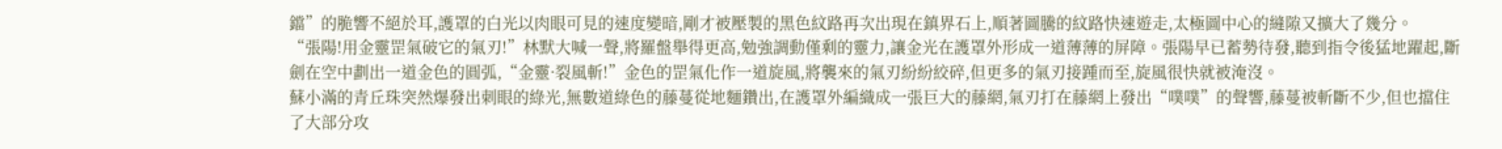鐺”的脆響不絕於耳,護罩的白光以肉眼可見的速度變暗,剛才被壓製的黑色紋路再次出現在鎮界石上,順著圖騰的紋路快速遊走,太極圖中心的縫隙又擴大了幾分。
“張陽!用金靈罡氣破它的氣刃!”林默大喊一聲,將羅盤舉得更高,勉強調動僅剩的靈力,讓金光在護罩外形成一道薄薄的屏障。張陽早已蓄勢待發,聽到指令後猛地躍起,斷劍在空中劃出一道金色的圓弧,“金靈·裂風斬!”金色的罡氣化作一道旋風,將襲來的氣刃紛紛絞碎,但更多的氣刃接踵而至,旋風很快就被淹沒。
蘇小滿的青丘珠突然爆發出刺眼的綠光,無數道綠色的藤蔓從地麵鑽出,在護罩外編織成一張巨大的藤網,氣刃打在藤網上發出“噗噗”的聲響,藤蔓被斬斷不少,但也擋住了大部分攻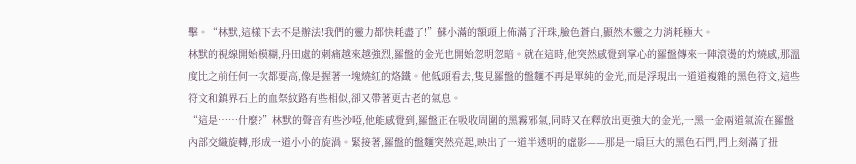擊。“林默,這樣下去不是辦法!我們的靈力都快耗盡了!”蘇小滿的額頭上佈滿了汗珠,臉色蒼白,顯然木靈之力消耗極大。
林默的視線開始模糊,丹田處的刺痛越來越強烈,羅盤的金光也開始忽明忽暗。就在這時,他突然感覺到掌心的羅盤傳來一陣滾燙的灼燒感,那溫度比之前任何一次都要高,像是握著一塊燒紅的烙鐵。他低頭看去,隻見羅盤的盤麵不再是單純的金光,而是浮現出一道道複雜的黑色符文,這些符文和鎮界石上的血祭紋路有些相似,卻又帶著更古老的氣息。
“這是……什麼?”林默的聲音有些沙啞,他能感覺到,羅盤正在吸收周圍的黑霧邪氣,同時又在釋放出更強大的金光,一黑一金兩道氣流在羅盤內部交織旋轉,形成一道小小的旋渦。緊接著,羅盤的盤麵突然亮起,映出了一道半透明的虛影——那是一扇巨大的黑色石門,門上刻滿了扭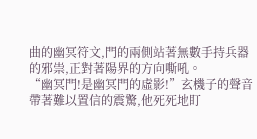曲的幽冥符文,門的兩側站著無數手持兵器的邪祟,正對著陽界的方向嘶吼。
“幽冥門!是幽冥門的虛影!”玄機子的聲音帶著難以置信的震驚,他死死地盯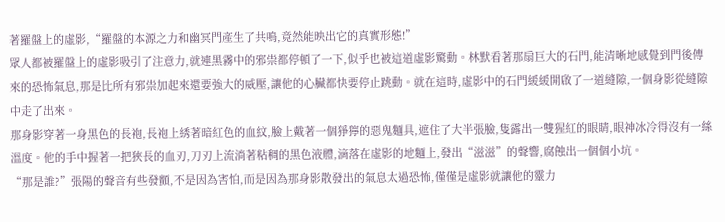著羅盤上的虛影,“羅盤的本源之力和幽冥門產生了共鳴,竟然能映出它的真實形態!”
眾人都被羅盤上的虛影吸引了注意力,就連黑霧中的邪祟都停頓了一下,似乎也被這道虛影驚動。林默看著那扇巨大的石門,能清晰地感覺到門後傳來的恐怖氣息,那是比所有邪祟加起來還要強大的威壓,讓他的心臟都快要停止跳動。就在這時,虛影中的石門緩緩開啟了一道縫隙,一個身影從縫隙中走了出來。
那身影穿著一身黑色的長袍,長袍上綉著暗紅色的血紋,臉上戴著一個猙獰的惡鬼麵具,遮住了大半張臉,隻露出一雙猩紅的眼睛,眼神冰冷得沒有一絲溫度。他的手中握著一把狹長的血刃,刀刃上流淌著粘稠的黑色液體,滴落在虛影的地麵上,發出“滋滋”的聲響,腐蝕出一個個小坑。
“那是誰?”張陽的聲音有些發顫,不是因為害怕,而是因為那身影散發出的氣息太過恐怖,僅僅是虛影就讓他的靈力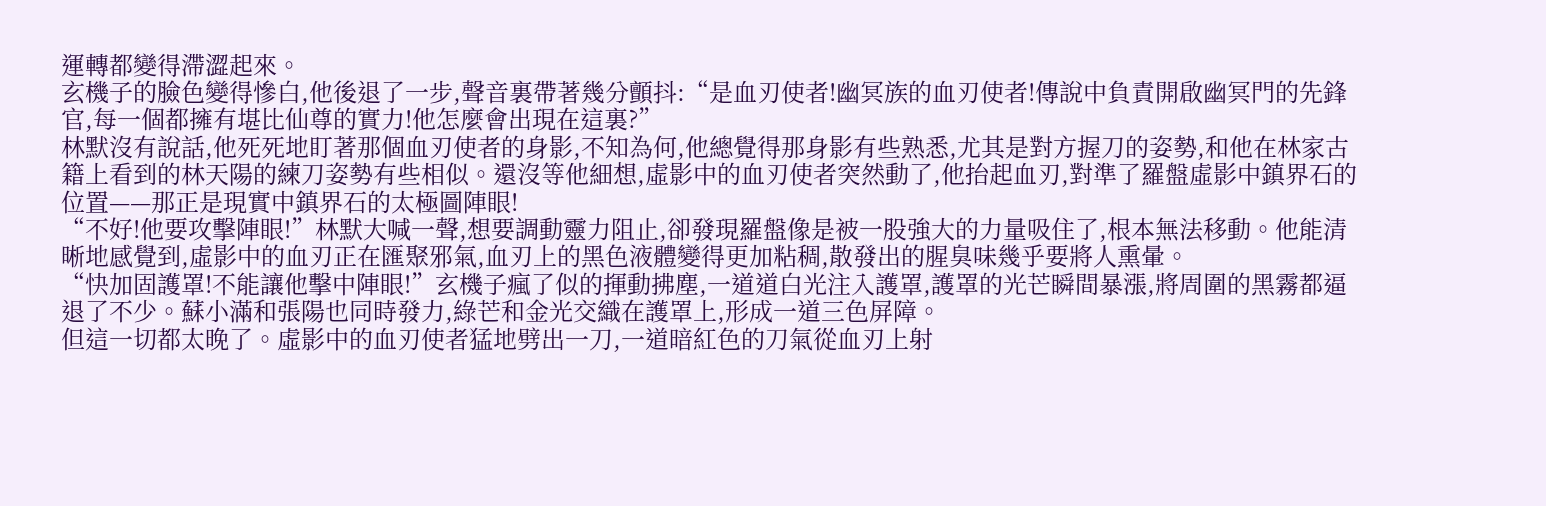運轉都變得滯澀起來。
玄機子的臉色變得慘白,他後退了一步,聲音裏帶著幾分顫抖:“是血刃使者!幽冥族的血刃使者!傳說中負責開啟幽冥門的先鋒官,每一個都擁有堪比仙尊的實力!他怎麼會出現在這裏?”
林默沒有說話,他死死地盯著那個血刃使者的身影,不知為何,他總覺得那身影有些熟悉,尤其是對方握刀的姿勢,和他在林家古籍上看到的林天陽的練刀姿勢有些相似。還沒等他細想,虛影中的血刃使者突然動了,他抬起血刃,對準了羅盤虛影中鎮界石的位置——那正是現實中鎮界石的太極圖陣眼!
“不好!他要攻擊陣眼!”林默大喊一聲,想要調動靈力阻止,卻發現羅盤像是被一股強大的力量吸住了,根本無法移動。他能清晰地感覺到,虛影中的血刃正在匯聚邪氣,血刃上的黑色液體變得更加粘稠,散發出的腥臭味幾乎要將人熏暈。
“快加固護罩!不能讓他擊中陣眼!”玄機子瘋了似的揮動拂塵,一道道白光注入護罩,護罩的光芒瞬間暴漲,將周圍的黑霧都逼退了不少。蘇小滿和張陽也同時發力,綠芒和金光交織在護罩上,形成一道三色屏障。
但這一切都太晚了。虛影中的血刃使者猛地劈出一刀,一道暗紅色的刀氣從血刃上射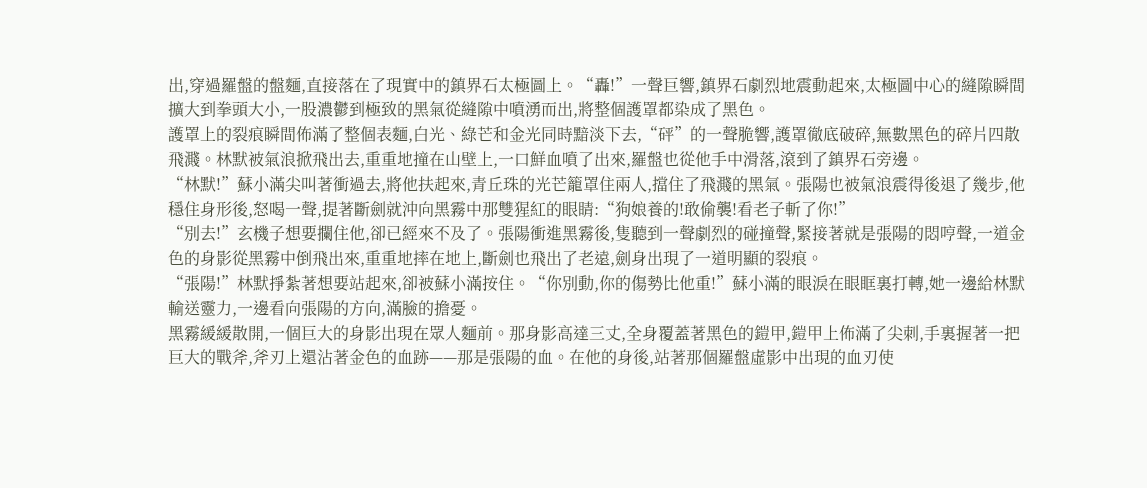出,穿過羅盤的盤麵,直接落在了現實中的鎮界石太極圖上。“轟!”一聲巨響,鎮界石劇烈地震動起來,太極圖中心的縫隙瞬間擴大到拳頭大小,一股濃鬱到極致的黑氣從縫隙中噴湧而出,將整個護罩都染成了黑色。
護罩上的裂痕瞬間佈滿了整個表麵,白光、綠芒和金光同時黯淡下去,“砰”的一聲脆響,護罩徹底破碎,無數黑色的碎片四散飛濺。林默被氣浪掀飛出去,重重地撞在山壁上,一口鮮血噴了出來,羅盤也從他手中滑落,滾到了鎮界石旁邊。
“林默!”蘇小滿尖叫著衝過去,將他扶起來,青丘珠的光芒籠罩住兩人,擋住了飛濺的黑氣。張陽也被氣浪震得後退了幾步,他穩住身形後,怒喝一聲,提著斷劍就沖向黑霧中那雙猩紅的眼睛:“狗娘養的!敢偷襲!看老子斬了你!”
“別去!”玄機子想要攔住他,卻已經來不及了。張陽衝進黑霧後,隻聽到一聲劇烈的碰撞聲,緊接著就是張陽的悶哼聲,一道金色的身影從黑霧中倒飛出來,重重地摔在地上,斷劍也飛出了老遠,劍身出現了一道明顯的裂痕。
“張陽!”林默掙紮著想要站起來,卻被蘇小滿按住。“你別動,你的傷勢比他重!”蘇小滿的眼淚在眼眶裏打轉,她一邊給林默輸送靈力,一邊看向張陽的方向,滿臉的擔憂。
黑霧緩緩散開,一個巨大的身影出現在眾人麵前。那身影高達三丈,全身覆蓋著黑色的鎧甲,鎧甲上佈滿了尖刺,手裏握著一把巨大的戰斧,斧刃上還沾著金色的血跡——那是張陽的血。在他的身後,站著那個羅盤虛影中出現的血刃使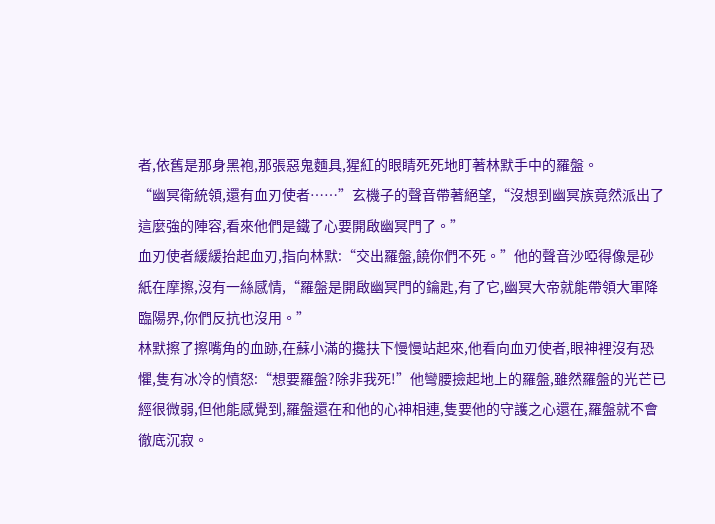者,依舊是那身黑袍,那張惡鬼麵具,猩紅的眼睛死死地盯著林默手中的羅盤。
“幽冥衛統領,還有血刃使者……”玄機子的聲音帶著絕望,“沒想到幽冥族竟然派出了這麼強的陣容,看來他們是鐵了心要開啟幽冥門了。”
血刃使者緩緩抬起血刃,指向林默:“交出羅盤,饒你們不死。”他的聲音沙啞得像是砂紙在摩擦,沒有一絲感情,“羅盤是開啟幽冥門的鑰匙,有了它,幽冥大帝就能帶領大軍降臨陽界,你們反抗也沒用。”
林默擦了擦嘴角的血跡,在蘇小滿的攙扶下慢慢站起來,他看向血刃使者,眼神裡沒有恐懼,隻有冰冷的憤怒:“想要羅盤?除非我死!”他彎腰撿起地上的羅盤,雖然羅盤的光芒已經很微弱,但他能感覺到,羅盤還在和他的心神相連,隻要他的守護之心還在,羅盤就不會徹底沉寂。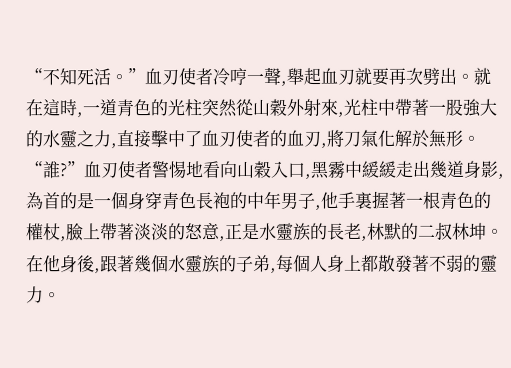“不知死活。”血刃使者冷哼一聲,舉起血刃就要再次劈出。就在這時,一道青色的光柱突然從山穀外射來,光柱中帶著一股強大的水靈之力,直接擊中了血刃使者的血刃,將刀氣化解於無形。
“誰?”血刃使者警惕地看向山穀入口,黑霧中緩緩走出幾道身影,為首的是一個身穿青色長袍的中年男子,他手裏握著一根青色的權杖,臉上帶著淡淡的怒意,正是水靈族的長老,林默的二叔林坤。在他身後,跟著幾個水靈族的子弟,每個人身上都散發著不弱的靈力。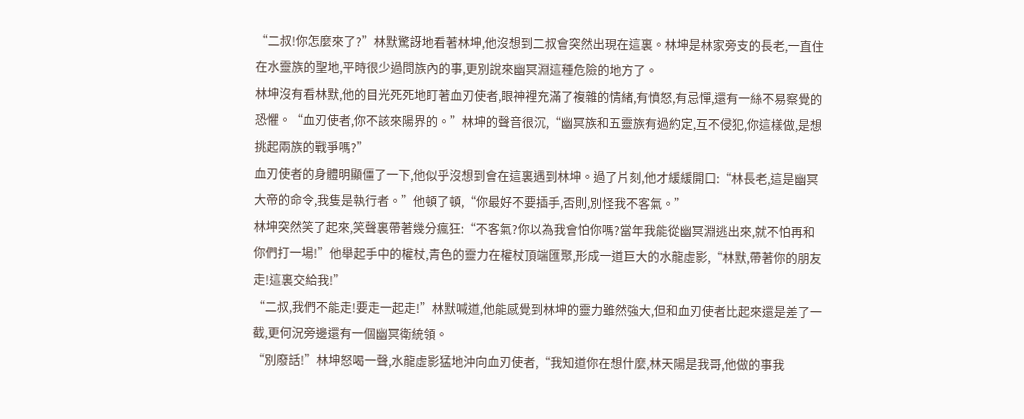“二叔!你怎麼來了?”林默驚訝地看著林坤,他沒想到二叔會突然出現在這裏。林坤是林家旁支的長老,一直住在水靈族的聖地,平時很少過問族內的事,更別說來幽冥淵這種危險的地方了。
林坤沒有看林默,他的目光死死地盯著血刃使者,眼神裡充滿了複雜的情緒,有憤怒,有忌憚,還有一絲不易察覺的恐懼。“血刃使者,你不該來陽界的。”林坤的聲音很沉,“幽冥族和五靈族有過約定,互不侵犯,你這樣做,是想挑起兩族的戰爭嗎?”
血刃使者的身體明顯僵了一下,他似乎沒想到會在這裏遇到林坤。過了片刻,他才緩緩開口:“林長老,這是幽冥大帝的命令,我隻是執行者。”他頓了頓,“你最好不要插手,否則,別怪我不客氣。”
林坤突然笑了起來,笑聲裏帶著幾分瘋狂:“不客氣?你以為我會怕你嗎?當年我能從幽冥淵逃出來,就不怕再和你們打一場!”他舉起手中的權杖,青色的靈力在權杖頂端匯聚,形成一道巨大的水龍虛影,“林默,帶著你的朋友走!這裏交給我!”
“二叔,我們不能走!要走一起走!”林默喊道,他能感覺到林坤的靈力雖然強大,但和血刃使者比起來還是差了一截,更何況旁邊還有一個幽冥衛統領。
“別廢話!”林坤怒喝一聲,水龍虛影猛地沖向血刃使者,“我知道你在想什麼,林天陽是我哥,他做的事我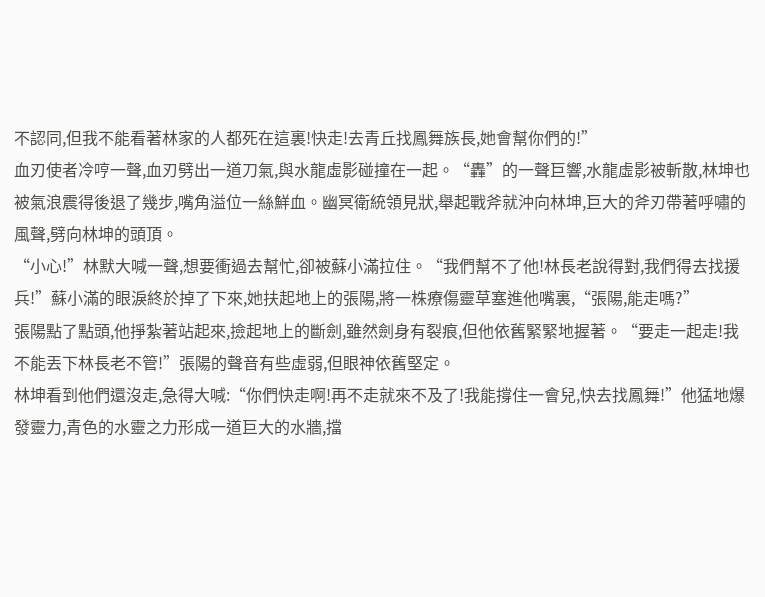不認同,但我不能看著林家的人都死在這裏!快走!去青丘找鳳舞族長,她會幫你們的!”
血刃使者冷哼一聲,血刃劈出一道刀氣,與水龍虛影碰撞在一起。“轟”的一聲巨響,水龍虛影被斬散,林坤也被氣浪震得後退了幾步,嘴角溢位一絲鮮血。幽冥衛統領見狀,舉起戰斧就沖向林坤,巨大的斧刃帶著呼嘯的風聲,劈向林坤的頭頂。
“小心!”林默大喊一聲,想要衝過去幫忙,卻被蘇小滿拉住。“我們幫不了他!林長老說得對,我們得去找援兵!”蘇小滿的眼淚終於掉了下來,她扶起地上的張陽,將一株療傷靈草塞進他嘴裏,“張陽,能走嗎?”
張陽點了點頭,他掙紮著站起來,撿起地上的斷劍,雖然劍身有裂痕,但他依舊緊緊地握著。“要走一起走!我不能丟下林長老不管!”張陽的聲音有些虛弱,但眼神依舊堅定。
林坤看到他們還沒走,急得大喊:“你們快走啊!再不走就來不及了!我能撐住一會兒,快去找鳳舞!”他猛地爆發靈力,青色的水靈之力形成一道巨大的水牆,擋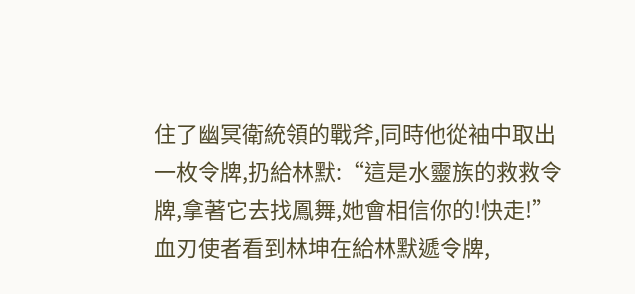住了幽冥衛統領的戰斧,同時他從袖中取出一枚令牌,扔給林默:“這是水靈族的救救令牌,拿著它去找鳳舞,她會相信你的!快走!”
血刃使者看到林坤在給林默遞令牌,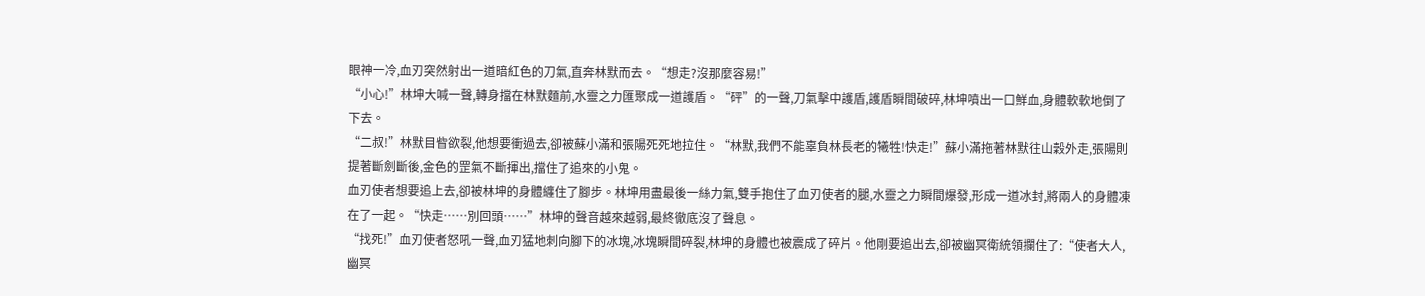眼神一冷,血刃突然射出一道暗紅色的刀氣,直奔林默而去。“想走?沒那麼容易!”
“小心!”林坤大喊一聲,轉身擋在林默麵前,水靈之力匯聚成一道護盾。“砰”的一聲,刀氣擊中護盾,護盾瞬間破碎,林坤噴出一口鮮血,身體軟軟地倒了下去。
“二叔!”林默目眥欲裂,他想要衝過去,卻被蘇小滿和張陽死死地拉住。“林默,我們不能辜負林長老的犧牲!快走!”蘇小滿拖著林默往山穀外走,張陽則提著斷劍斷後,金色的罡氣不斷揮出,擋住了追來的小鬼。
血刃使者想要追上去,卻被林坤的身體纏住了腳步。林坤用盡最後一絲力氣,雙手抱住了血刃使者的腿,水靈之力瞬間爆發,形成一道冰封,將兩人的身體凍在了一起。“快走……別回頭……”林坤的聲音越來越弱,最終徹底沒了聲息。
“找死!”血刃使者怒吼一聲,血刃猛地刺向腳下的冰塊,冰塊瞬間碎裂,林坤的身體也被震成了碎片。他剛要追出去,卻被幽冥衛統領攔住了:“使者大人,幽冥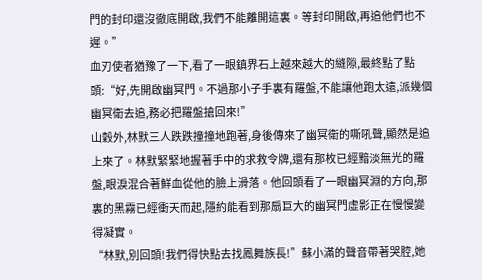門的封印還沒徹底開啟,我們不能離開這裏。等封印開啟,再追他們也不遲。”
血刃使者猶豫了一下,看了一眼鎮界石上越來越大的縫隙,最終點了點頭:“好,先開啟幽冥門。不過那小子手裏有羅盤,不能讓他跑太遠,派幾個幽冥衛去追,務必把羅盤搶回來!”
山穀外,林默三人跌跌撞撞地跑著,身後傳來了幽冥衛的嘶吼聲,顯然是追上來了。林默緊緊地握著手中的求救令牌,還有那枚已經黯淡無光的羅盤,眼淚混合著鮮血從他的臉上滑落。他回頭看了一眼幽冥淵的方向,那裏的黑霧已經衝天而起,隱約能看到那扇巨大的幽冥門虛影正在慢慢變得凝實。
“林默,別回頭!我們得快點去找鳳舞族長!”蘇小滿的聲音帶著哭腔,她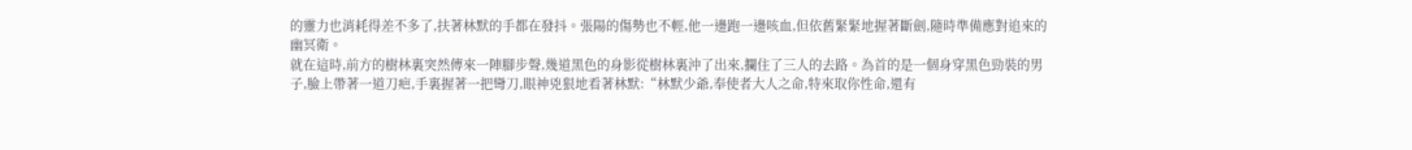的靈力也消耗得差不多了,扶著林默的手都在發抖。張陽的傷勢也不輕,他一邊跑一邊咳血,但依舊緊緊地握著斷劍,隨時準備應對追來的幽冥衛。
就在這時,前方的樹林裏突然傳來一陣腳步聲,幾道黑色的身影從樹林裏沖了出來,攔住了三人的去路。為首的是一個身穿黑色勁裝的男子,臉上帶著一道刀疤,手裏握著一把彎刀,眼神兇狠地看著林默:“林默少爺,奉使者大人之命,特來取你性命,還有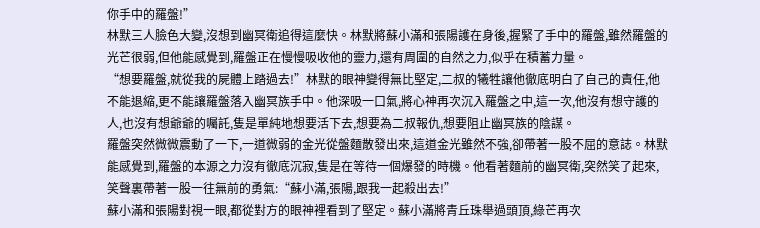你手中的羅盤!”
林默三人臉色大變,沒想到幽冥衛追得這麼快。林默將蘇小滿和張陽護在身後,握緊了手中的羅盤,雖然羅盤的光芒很弱,但他能感覺到,羅盤正在慢慢吸收他的靈力,還有周圍的自然之力,似乎在積蓄力量。
“想要羅盤,就從我的屍體上踏過去!”林默的眼神變得無比堅定,二叔的犧牲讓他徹底明白了自己的責任,他不能退縮,更不能讓羅盤落入幽冥族手中。他深吸一口氣,將心神再次沉入羅盤之中,這一次,他沒有想守護的人,也沒有想爺爺的囑託,隻是單純地想要活下去,想要為二叔報仇,想要阻止幽冥族的陰謀。
羅盤突然微微震動了一下,一道微弱的金光從盤麵散發出來,這道金光雖然不強,卻帶著一股不屈的意誌。林默能感覺到,羅盤的本源之力沒有徹底沉寂,隻是在等待一個爆發的時機。他看著麵前的幽冥衛,突然笑了起來,笑聲裏帶著一股一往無前的勇氣:“蘇小滿,張陽,跟我一起殺出去!”
蘇小滿和張陽對視一眼,都從對方的眼神裡看到了堅定。蘇小滿將青丘珠舉過頭頂,綠芒再次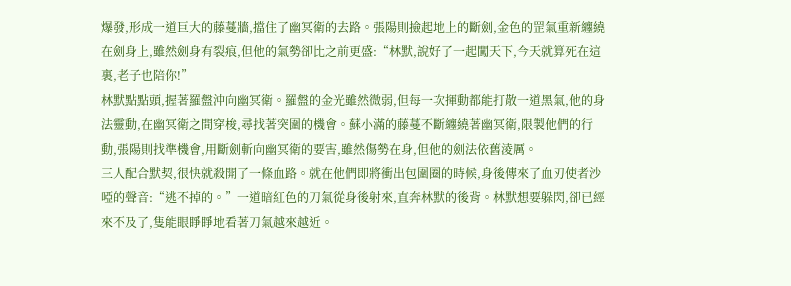爆發,形成一道巨大的藤蔓牆,擋住了幽冥衛的去路。張陽則撿起地上的斷劍,金色的罡氣重新纏繞在劍身上,雖然劍身有裂痕,但他的氣勢卻比之前更盛:“林默,說好了一起闖天下,今天就算死在這裏,老子也陪你!”
林默點點頭,握著羅盤沖向幽冥衛。羅盤的金光雖然微弱,但每一次揮動都能打散一道黑氣,他的身法靈動,在幽冥衛之間穿梭,尋找著突圍的機會。蘇小滿的藤蔓不斷纏繞著幽冥衛,限製他們的行動,張陽則找準機會,用斷劍斬向幽冥衛的要害,雖然傷勢在身,但他的劍法依舊淩厲。
三人配合默契,很快就殺開了一條血路。就在他們即將衝出包圍圈的時候,身後傳來了血刃使者沙啞的聲音:“逃不掉的。”一道暗紅色的刀氣從身後射來,直奔林默的後背。林默想要躲閃,卻已經來不及了,隻能眼睜睜地看著刀氣越來越近。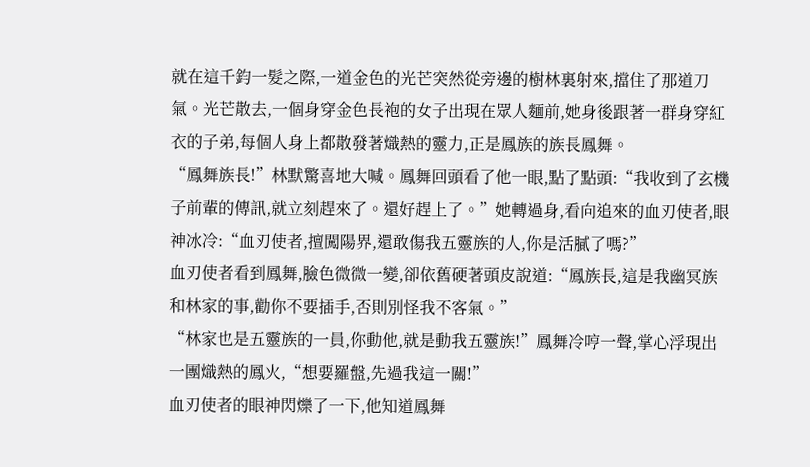就在這千鈞一髮之際,一道金色的光芒突然從旁邊的樹林裏射來,擋住了那道刀氣。光芒散去,一個身穿金色長袍的女子出現在眾人麵前,她身後跟著一群身穿紅衣的子弟,每個人身上都散發著熾熱的靈力,正是鳳族的族長鳳舞。
“鳳舞族長!”林默驚喜地大喊。鳳舞回頭看了他一眼,點了點頭:“我收到了玄機子前輩的傳訊,就立刻趕來了。還好趕上了。”她轉過身,看向追來的血刃使者,眼神冰冷:“血刃使者,擅闖陽界,還敢傷我五靈族的人,你是活膩了嗎?”
血刃使者看到鳳舞,臉色微微一變,卻依舊硬著頭皮說道:“鳳族長,這是我幽冥族和林家的事,勸你不要插手,否則別怪我不客氣。”
“林家也是五靈族的一員,你動他,就是動我五靈族!”鳳舞冷哼一聲,掌心浮現出一團熾熱的鳳火,“想要羅盤,先過我這一關!”
血刃使者的眼神閃爍了一下,他知道鳳舞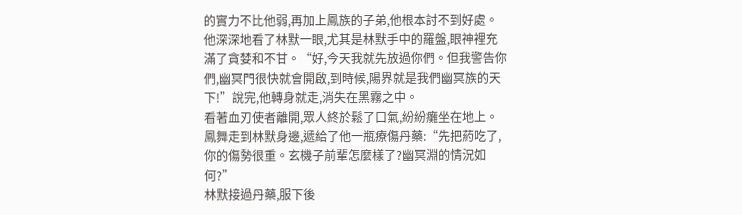的實力不比他弱,再加上鳳族的子弟,他根本討不到好處。他深深地看了林默一眼,尤其是林默手中的羅盤,眼神裡充滿了貪婪和不甘。“好,今天我就先放過你們。但我警告你們,幽冥門很快就會開啟,到時候,陽界就是我們幽冥族的天下!”說完,他轉身就走,消失在黑霧之中。
看著血刃使者離開,眾人終於鬆了口氣,紛紛癱坐在地上。鳳舞走到林默身邊,遞給了他一瓶療傷丹藥:“先把葯吃了,你的傷勢很重。玄機子前輩怎麼樣了?幽冥淵的情況如何?”
林默接過丹藥,服下後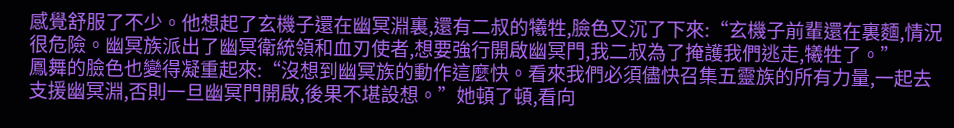感覺舒服了不少。他想起了玄機子還在幽冥淵裏,還有二叔的犧牲,臉色又沉了下來:“玄機子前輩還在裏麵,情況很危險。幽冥族派出了幽冥衛統領和血刃使者,想要強行開啟幽冥門,我二叔為了掩護我們逃走,犧牲了。”
鳳舞的臉色也變得凝重起來:“沒想到幽冥族的動作這麼快。看來我們必須儘快召集五靈族的所有力量,一起去支援幽冥淵,否則一旦幽冥門開啟,後果不堪設想。”她頓了頓,看向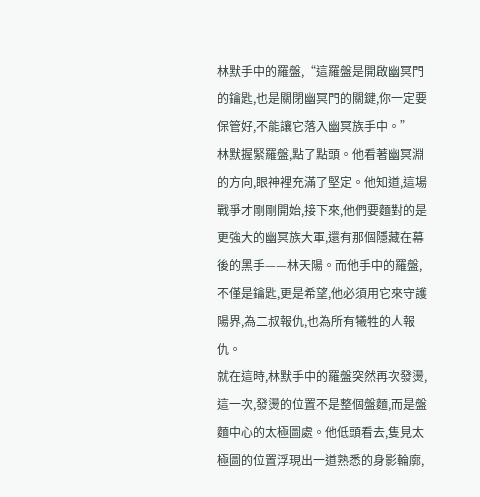林默手中的羅盤,“這羅盤是開啟幽冥門的鑰匙,也是關閉幽冥門的關鍵,你一定要保管好,不能讓它落入幽冥族手中。”
林默握緊羅盤,點了點頭。他看著幽冥淵的方向,眼神裡充滿了堅定。他知道,這場戰爭才剛剛開始,接下來,他們要麵對的是更強大的幽冥族大軍,還有那個隱藏在幕後的黑手——林天陽。而他手中的羅盤,不僅是鑰匙,更是希望,他必須用它來守護陽界,為二叔報仇,也為所有犧牲的人報仇。
就在這時,林默手中的羅盤突然再次發燙,這一次,發燙的位置不是整個盤麵,而是盤麵中心的太極圖處。他低頭看去,隻見太極圖的位置浮現出一道熟悉的身影輪廓,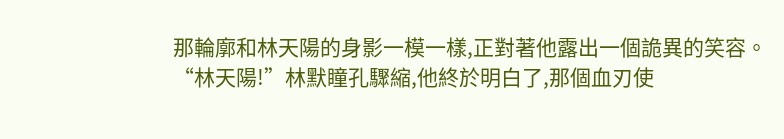那輪廓和林天陽的身影一模一樣,正對著他露出一個詭異的笑容。
“林天陽!”林默瞳孔驟縮,他終於明白了,那個血刃使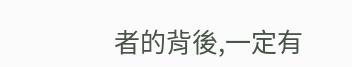者的背後,一定有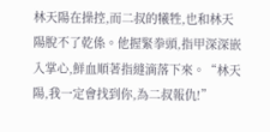林天陽在操控,而二叔的犧牲,也和林天陽脫不了乾係。他握緊拳頭,指甲深深嵌入掌心,鮮血順著指縫滴落下來。“林天陽,我一定會找到你,為二叔報仇!”